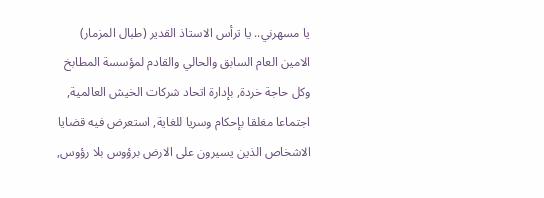يا مسهرني.. يا ترأس الاستاذ القدير (طبال المزمار) الامين العام السابق والحالي والقادم لمؤسسة المطابخ وكل حاجة خردة, بإدارة اتحاد شركات الخيش العالمية, اجتماعا مغلقا بإحكام وسريا للغاية, استعرض فيه قضايا الاشخاص الذين يسيرون على الارض برؤوس بلا رؤوس,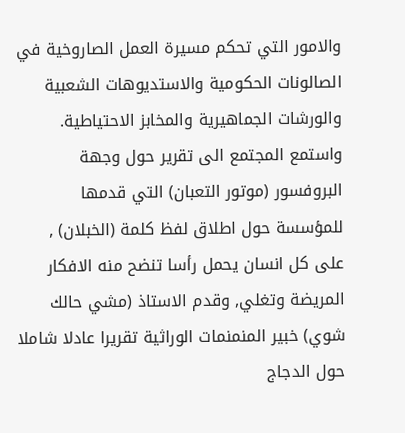والامور التي تحكم مسيرة العمل الصاروخية في الصالونات الحكومية والاستديوهات الشعبية والورشات الجماهيرية والمخابز الاحتياطية. واستمع المجتمع الى تقرير حول وجهة البروفسور (موتور التعبان) التي قدمها للمؤسسة حول اطلاق لفظ كلمة (الخبلان) , على كل انسان يحمل رأسا تنضح منه الافكار المريضة وتغلي, وقدم الاستاذ (مشي حالك شوي) خبير المنمنمات الوراثية تقريرا عادلا شاملا حول الدجاج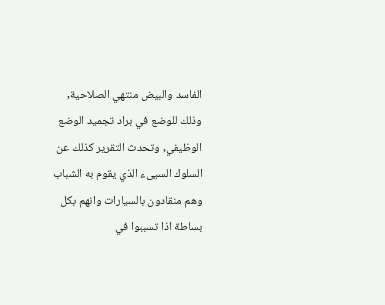الفاسد والبيض منتهي الصلاحية, وذلك للوضع في براد تجميد الوضع الوظيفي, وتحدث التقرير كذلك عن السلوك السيىء الذي يقوم به الشباب وهم منقادون بالسيارات وانهم بكل بساطة اذا تسببوا في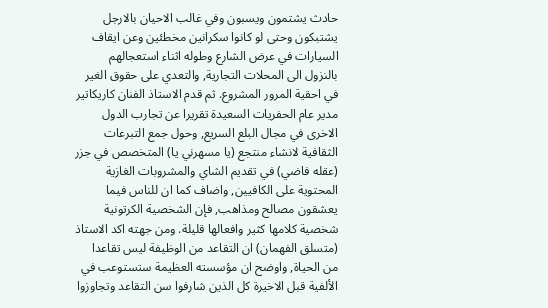حادث يشتمون ويسبون وفي غالب الاحيان بالارجل يشتبكون وحتى لو كانوا سكرانين مخطئين وعن ايقاف السيارات في عرض الشارع وطوله اثناء استعجالهم بالنزول الى المحلات التجارية, والتعدي على حقوق الغير في احقية المرور المشروع. ثم قدم الاستاذ الفنان كاريكاتير مدير عام الحفريات السعيدة تقريرا عن تجارب الدول الاخرى في مجال البلع السريع, وحول جمع التبرعات الثقافية لانشاء منتجع (يا مسهرني يا) المتخصص في جزر (عقله فاضي) في تقديم الشاي والمشروبات الغازية المحتوية على الكافيين, واضاف كما ان للناس فيما يعشقون مصالح ومذاهب, فإن الشخصية الكرتونية شخصية كلامها كثير وافعالها قليلة. ومن جهته اكد الاستاذ (متسلق الفهمان) ان التقاعد من الوظيفة ليس تقاعدا من الحياة, واوضح ان مؤسسته العظيمة ستستوعب في الألفية قبل الاخيرة كل الذين شارفوا سن التقاعد وتجاوزوا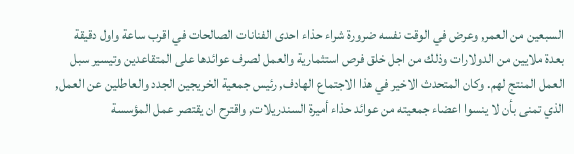السبعين من العمر, وعرض في الوقت نفسه ضرورة شراء حذاء احدى الفنانات الصالحات في اقرب ساعة واول دقيقة بعدة ملايين من الدولارات وذلك من اجل خلق فرص استثمارية والعمل لصرف عوائدها على المتقاعدين وتيسير سبل العمل المنتج لهم. وكان المتحدث الاخير في هذا الاجتماع الهادف, رئيس جمعية الخريجين الجدد والعاطلين عن العمل, الذي تمنى بأن لا ينسوا اعضاء جمعيته من عوائد حذاء أميرة السندريلات, واقترح ان يقتصر عمل المؤسسة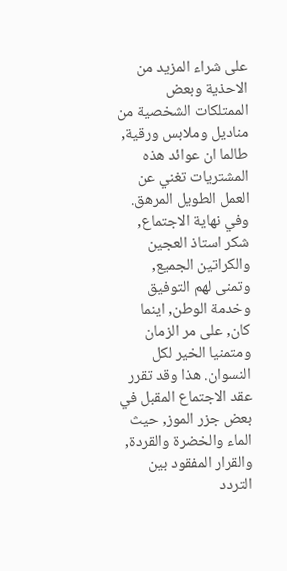على شراء المزيد من الاحذية وبعض الممتلكات الشخصية من مناديل وملابس ورقية, طالما ان عوائد هذه المشتريات تغني عن العمل الطويل المرهق. وفي نهاية الاجتماع, شكر استاذ العجين والكراتين الجميع, وتمنى لهم التوفيق وخدمة الوطن, اينما كان, على مر الزمان ومتمنيا الخير لكل النسوان. هذا وقد تقرر عقد الاجتماع المقبل في بعض جزر الموز, حيث الماء والخضرة والقردة, والقرار المفقود بين التردد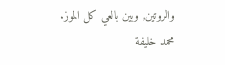والروتين, وبين بالعي كل الموز. محمد خليفة